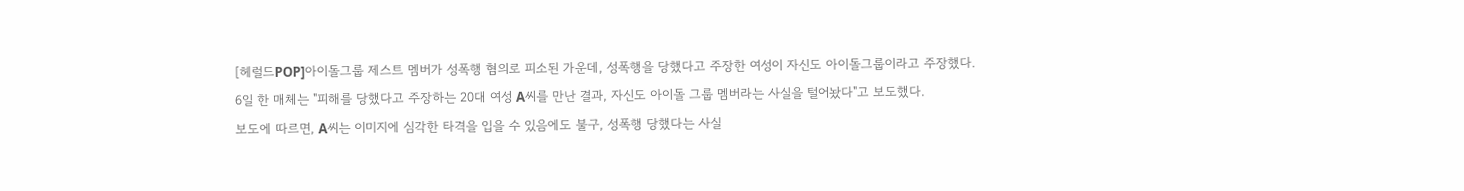[헤럴드POP]아이돌그룹 제스트 멤버가 성폭행 혐의로 피소된 가운데, 성폭행을 당했다고 주장한 여성이 자신도 아이돌그룹이라고 주장했다.
6일 한 매체는 "피해를 당했다고 주장하는 20대 여성 A씨를 만난 결과, 자신도 아이돌 그룹 멤버라는 사실을 털어놨다"고 보도했다.
보도에 따르면, A씨는 이미지에 심각한 타격을 입을 수 있음에도 불구, 성폭행 당했다는 사실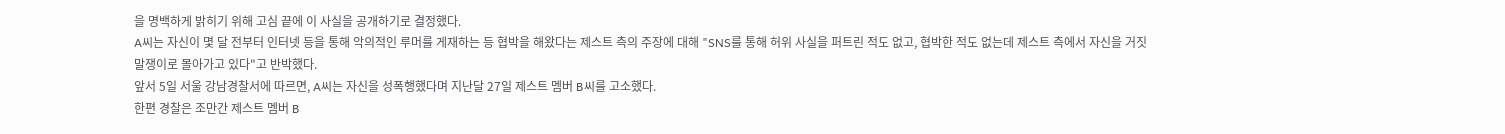을 명백하게 밝히기 위해 고심 끝에 이 사실을 공개하기로 결정했다.
A씨는 자신이 몇 달 전부터 인터넷 등을 통해 악의적인 루머를 게재하는 등 협박을 해왔다는 제스트 측의 주장에 대해 "SNS를 통해 허위 사실을 퍼트린 적도 없고, 협박한 적도 없는데 제스트 측에서 자신을 거짓말쟁이로 몰아가고 있다"고 반박했다.
앞서 5일 서울 강남경찰서에 따르면, A씨는 자신을 성폭행했다며 지난달 27일 제스트 멤버 B씨를 고소했다.
한편 경찰은 조만간 제스트 멤버 B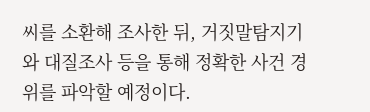씨를 소환해 조사한 뒤, 거짓말탐지기와 대질조사 등을 통해 정확한 사건 경위를 파악할 예정이다.